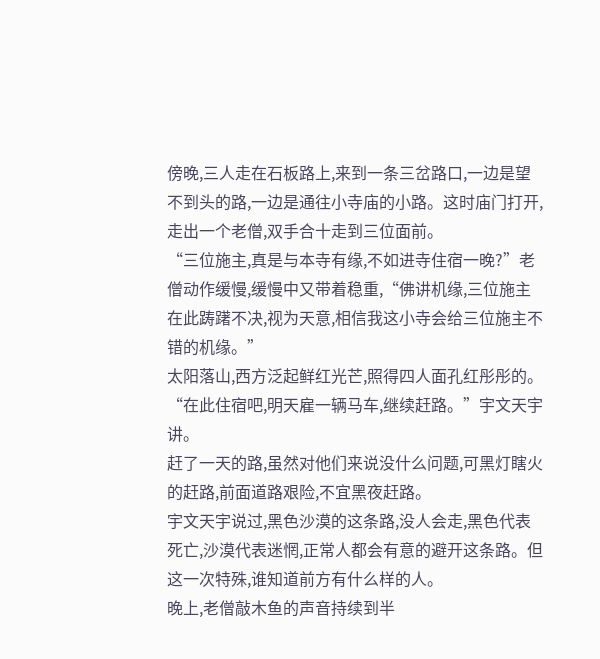傍晚,三人走在石板路上,来到一条三岔路口,一边是望不到头的路,一边是通往小寺庙的小路。这时庙门打开,走出一个老僧,双手合十走到三位面前。
“三位施主,真是与本寺有缘,不如进寺住宿一晚?”老僧动作缓慢,缓慢中又带着稳重,“佛讲机缘,三位施主在此踌躇不决,视为天意,相信我这小寺会给三位施主不错的机缘。”
太阳落山,西方泛起鲜红光芒,照得四人面孔红彤彤的。
“在此住宿吧,明天雇一辆马车,继续赶路。”宇文天宇讲。
赶了一天的路,虽然对他们来说没什么问题,可黑灯瞎火的赶路,前面道路艰险,不宜黑夜赶路。
宇文天宇说过,黑色沙漠的这条路,没人会走,黑色代表死亡,沙漠代表迷惘,正常人都会有意的避开这条路。但这一次特殊,谁知道前方有什么样的人。
晚上,老僧敲木鱼的声音持续到半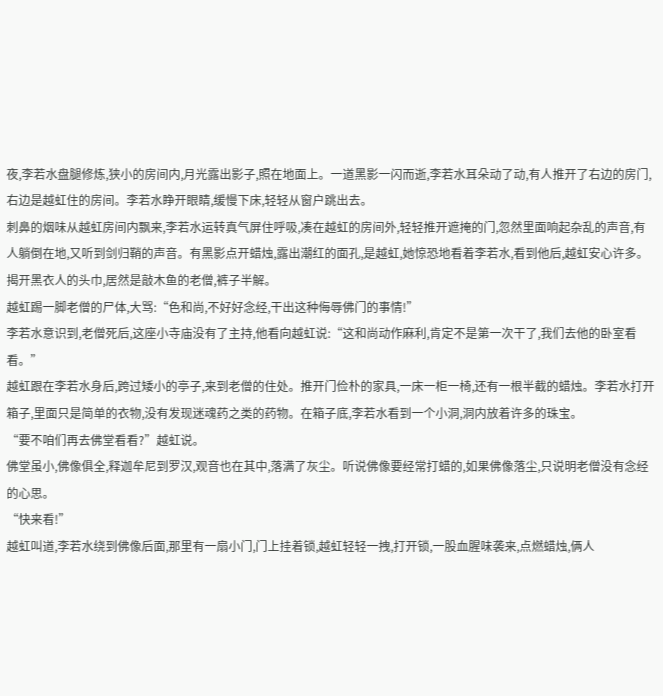夜,李若水盘腿修炼,狭小的房间内,月光露出影子,照在地面上。一道黑影一闪而逝,李若水耳朵动了动,有人推开了右边的房门,右边是越虹住的房间。李若水睁开眼睛,缓慢下床,轻轻从窗户跳出去。
刺鼻的烟味从越虹房间内飘来,李若水运转真气屏住呼吸,凑在越虹的房间外,轻轻推开遮掩的门,忽然里面响起杂乱的声音,有人躺倒在地,又听到剑归鞘的声音。有黑影点开蜡烛,露出潮红的面孔,是越虹,她惊恐地看着李若水,看到他后,越虹安心许多。
揭开黑衣人的头巾,居然是敲木鱼的老僧,裤子半解。
越虹踢一脚老僧的尸体,大骂:“色和尚,不好好念经,干出这种侮辱佛门的事情!”
李若水意识到,老僧死后,这座小寺庙没有了主持,他看向越虹说:“这和尚动作麻利,肯定不是第一次干了,我们去他的卧室看看。”
越虹跟在李若水身后,跨过矮小的亭子,来到老僧的住处。推开门俭朴的家具,一床一柜一椅,还有一根半截的蜡烛。李若水打开箱子,里面只是简单的衣物,没有发现迷魂药之类的药物。在箱子底,李若水看到一个小洞,洞内放着许多的珠宝。
“要不咱们再去佛堂看看?”越虹说。
佛堂虽小,佛像俱全,释迦牟尼到罗汉,观音也在其中,落满了灰尘。听说佛像要经常打蜡的,如果佛像落尘,只说明老僧没有念经的心思。
“快来看!”
越虹叫道,李若水绕到佛像后面,那里有一扇小门,门上挂着锁,越虹轻轻一拽,打开锁,一股血腥味袭来,点燃蜡烛,俩人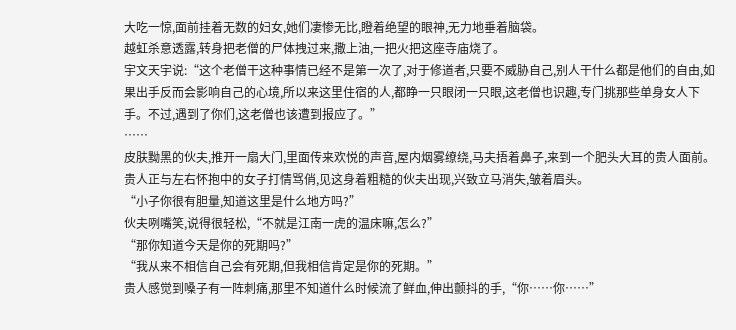大吃一惊,面前挂着无数的妇女,她们凄惨无比,瞪着绝望的眼神,无力地垂着脑袋。
越虹杀意透露,转身把老僧的尸体拽过来,撒上油,一把火把这座寺庙烧了。
宇文天宇说:“这个老僧干这种事情已经不是第一次了,对于修道者,只要不威胁自己,别人干什么都是他们的自由,如果出手反而会影响自己的心境,所以来这里住宿的人,都睁一只眼闭一只眼,这老僧也识趣,专门挑那些单身女人下手。不过,遇到了你们,这老僧也该遭到报应了。”
……
皮肤黝黑的伙夫,推开一扇大门,里面传来欢悦的声音,屋内烟雾缭绕,马夫捂着鼻子,来到一个肥头大耳的贵人面前。贵人正与左右怀抱中的女子打情骂俏,见这身着粗糙的伙夫出现,兴致立马消失,皱着眉头。
“小子你很有胆量,知道这里是什么地方吗?”
伙夫咧嘴笑,说得很轻松,“不就是江南一虎的温床嘛,怎么?”
“那你知道今天是你的死期吗?”
“我从来不相信自己会有死期,但我相信肯定是你的死期。”
贵人感觉到嗓子有一阵刺痛,那里不知道什么时候流了鲜血,伸出颤抖的手,“你……你……”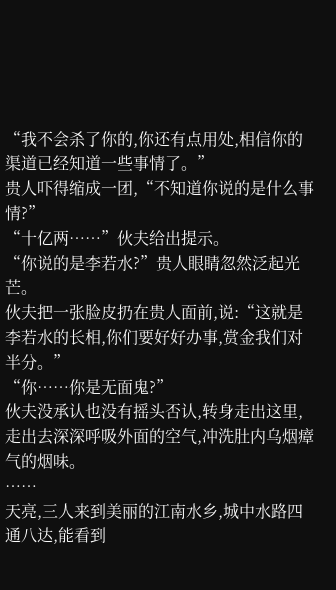“我不会杀了你的,你还有点用处,相信你的渠道已经知道一些事情了。”
贵人吓得缩成一团,“不知道你说的是什么事情?”
“十亿两……”伙夫给出提示。
“你说的是李若水?”贵人眼睛忽然泛起光芒。
伙夫把一张脸皮扔在贵人面前,说:“这就是李若水的长相,你们要好好办事,赏金我们对半分。”
“你……你是无面鬼?”
伙夫没承认也没有摇头否认,转身走出这里,走出去深深呼吸外面的空气,冲洗肚内乌烟瘴气的烟味。
……
天亮,三人来到美丽的江南水乡,城中水路四通八达,能看到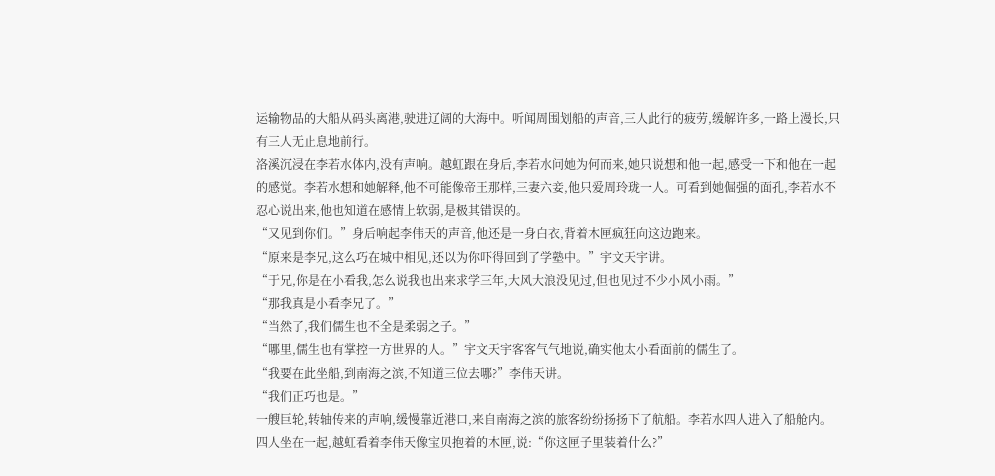运输物品的大船从码头离港,驶进辽阔的大海中。听闻周围划船的声音,三人此行的疲劳,缓解许多,一路上漫长,只有三人无止息地前行。
洛溪沉浸在李若水体内,没有声响。越虹跟在身后,李若水问她为何而来,她只说想和他一起,感受一下和他在一起的感觉。李若水想和她解释,他不可能像帝王那样,三妻六妾,他只爱周玲珑一人。可看到她倔强的面孔,李若水不忍心说出来,他也知道在感情上软弱,是极其错误的。
“又见到你们。”身后响起李伟天的声音,他还是一身白衣,背着木匣疯狂向这边跑来。
“原来是李兄,这么巧在城中相见,还以为你吓得回到了学塾中。”宇文天宇讲。
“于兄,你是在小看我,怎么说我也出来求学三年,大风大浪没见过,但也见过不少小风小雨。”
“那我真是小看李兄了。”
“当然了,我们儒生也不全是柔弱之子。”
“哪里,儒生也有掌控一方世界的人。”宇文天宇客客气气地说,确实他太小看面前的儒生了。
“我要在此坐船,到南海之滨,不知道三位去哪?”李伟天讲。
“我们正巧也是。”
一艘巨轮,转轴传来的声响,缓慢靠近港口,来自南海之滨的旅客纷纷扬扬下了航船。李若水四人进入了船舱内。
四人坐在一起,越虹看着李伟天像宝贝抱着的木匣,说:“你这匣子里装着什么?”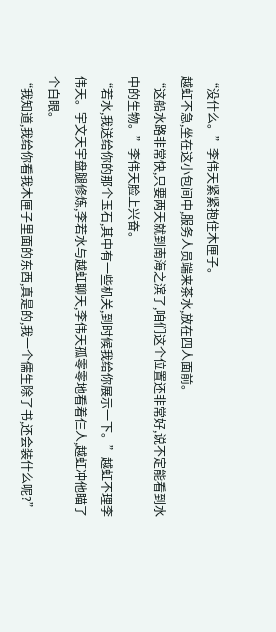“没什么。”李伟天紧紧抱住木匣子。
越虹不急,坐在这小包间中,服务人员端来茶水,放在四人面前。
“这船水路非常快,只要两天就到南海之滨了,咱们这个位置还非常好,说不定能看到水中的生物。”李伟天脸上兴奋。
“若水,我送给你的那个玉石,其中有一些机关,到时候我给你展示一下。”越虹不理李伟天。宇文天宇盘腿修炼,李若水与越虹聊天,李伟天孤零零地看着仨人,越虹冲他瞄了个白眼。
“我知道,我给你看我木匣子里面的东西,真是的,我一个儒生除了书,还会装什么呢?”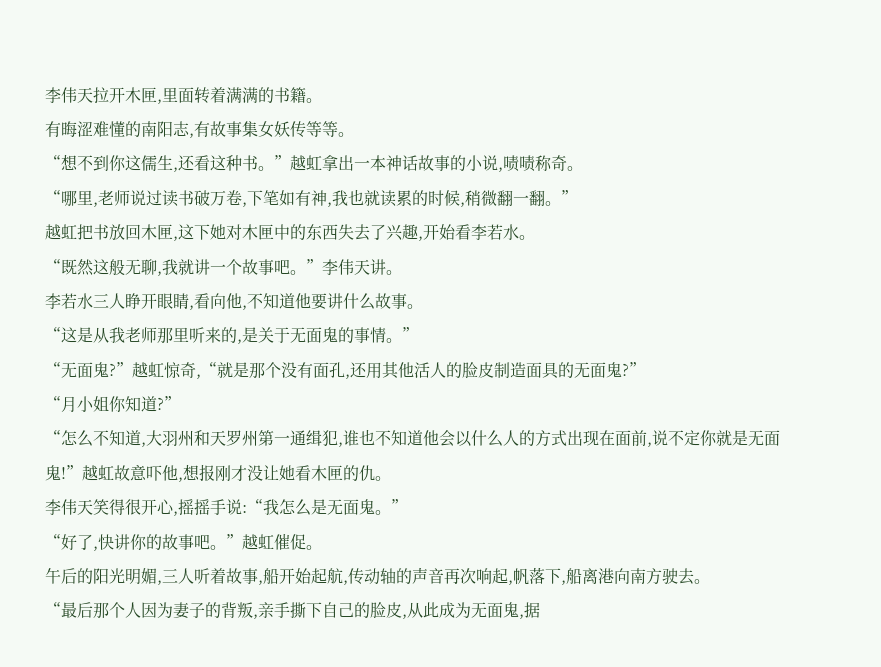李伟天拉开木匣,里面转着满满的书籍。
有晦涩难懂的南阳志,有故事集女妖传等等。
“想不到你这儒生,还看这种书。”越虹拿出一本神话故事的小说,啧啧称奇。
“哪里,老师说过读书破万卷,下笔如有神,我也就读累的时候,稍微翻一翻。”
越虹把书放回木匣,这下她对木匣中的东西失去了兴趣,开始看李若水。
“既然这般无聊,我就讲一个故事吧。”李伟天讲。
李若水三人睁开眼睛,看向他,不知道他要讲什么故事。
“这是从我老师那里听来的,是关于无面鬼的事情。”
“无面鬼?”越虹惊奇,“就是那个没有面孔,还用其他活人的脸皮制造面具的无面鬼?”
“月小姐你知道?”
“怎么不知道,大羽州和天罗州第一通缉犯,谁也不知道他会以什么人的方式出现在面前,说不定你就是无面鬼!”越虹故意吓他,想报刚才没让她看木匣的仇。
李伟天笑得很开心,摇摇手说:“我怎么是无面鬼。”
“好了,快讲你的故事吧。”越虹催促。
午后的阳光明媚,三人听着故事,船开始起航,传动轴的声音再次响起,帆落下,船离港向南方驶去。
“最后那个人因为妻子的背叛,亲手撕下自己的脸皮,从此成为无面鬼,据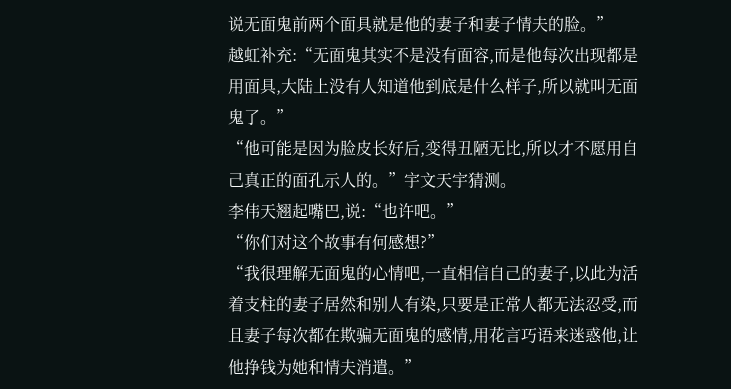说无面鬼前两个面具就是他的妻子和妻子情夫的脸。”
越虹补充:“无面鬼其实不是没有面容,而是他每次出现都是用面具,大陆上没有人知道他到底是什么样子,所以就叫无面鬼了。”
“他可能是因为脸皮长好后,变得丑陋无比,所以才不愿用自己真正的面孔示人的。”宇文天宇猜测。
李伟天翘起嘴巴,说:“也许吧。”
“你们对这个故事有何感想?”
“我很理解无面鬼的心情吧,一直相信自己的妻子,以此为活着支柱的妻子居然和别人有染,只要是正常人都无法忍受,而且妻子每次都在欺骗无面鬼的感情,用花言巧语来迷惑他,让他挣钱为她和情夫消遣。”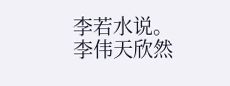李若水说。
李伟天欣然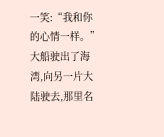一笑:“我和你的心情一样。”
大船驶出了海湾,向另一片大陆驶去,那里名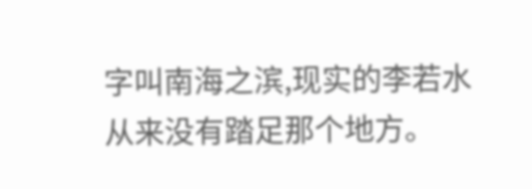字叫南海之滨,现实的李若水从来没有踏足那个地方。